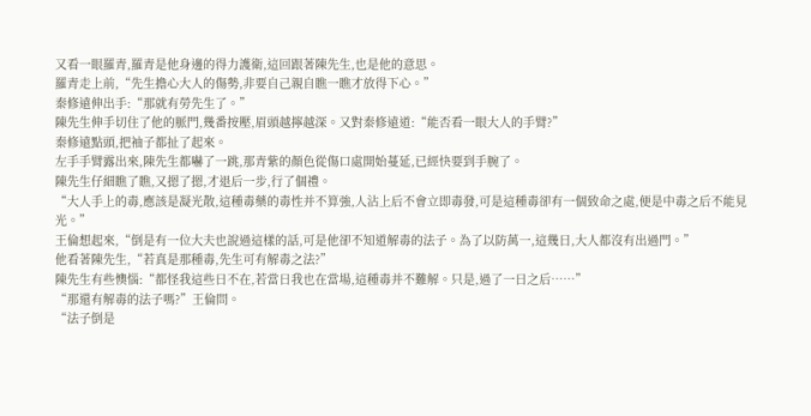又看一眼羅青,羅青是他身邊的得力護衛,這回跟著陳先生,也是他的意思。
羅青走上前,“先生擔心大人的傷勢,非要自己親自瞧一瞧才放得下心。”
秦修遠伸出手:“那就有勞先生了。”
陳先生伸手切住了他的脈門,幾番按壓,眉頭越擰越深。又對秦修遠道:“能否看一眼大人的手臂?”
秦修遠點頭,把袖子都扯了起來。
左手手臂露出來,陳先生都嚇了一跳,那青紫的顏色從傷口處開始蔓延,已經快要到手腕了。
陳先生仔細瞧了瞧,又摁了摁,才退后一步,行了個禮。
“大人手上的毒,應該是凝光散,這種毒藥的毒性并不算強,人沾上后不會立即毒發,可是這種毒卻有一個致命之處,便是中毒之后不能見光。”
王倫想起來,“倒是有一位大夫也說過這樣的話,可是他卻不知道解毒的法子。為了以防萬一,這幾日,大人都沒有出過門。”
他看著陳先生,“若真是那種毒,先生可有解毒之法?”
陳先生有些懊惱:“都怪我這些日不在,若當日我也在當場,這種毒并不難解。只是,過了一日之后……”
“那還有解毒的法子嗎?”王倫問。
“法子倒是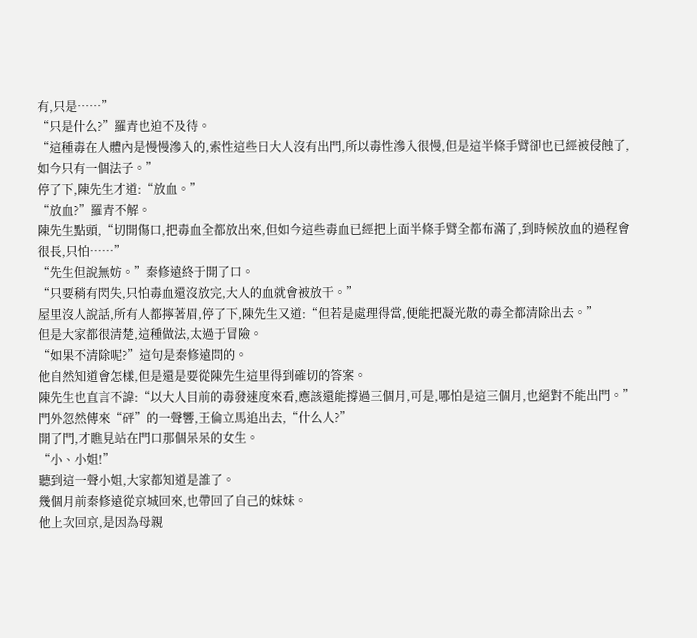有,只是……”
“只是什么?”羅青也迫不及待。
“這種毒在人體內是慢慢滲入的,索性這些日大人沒有出門,所以毒性滲入很慢,但是這半條手臂卻也已經被侵蝕了,如今只有一個法子。”
停了下,陳先生才道:“放血。”
“放血?”羅青不解。
陳先生點頭,“切開傷口,把毒血全都放出來,但如今這些毒血已經把上面半條手臂全都布滿了,到時候放血的過程會很長,只怕……”
“先生但說無妨。”秦修遠終于開了口。
“只要稍有閃失,只怕毒血還沒放完,大人的血就會被放干。”
屋里沒人說話,所有人都擰著眉,停了下,陳先生又道:“但若是處理得當,便能把凝光散的毒全都清除出去。”
但是大家都很清楚,這種做法,太過于冒險。
“如果不清除呢?”這句是秦修遠問的。
他自然知道會怎樣,但是還是要從陳先生這里得到確切的答案。
陳先生也直言不諱:“以大人目前的毒發速度來看,應該還能撐過三個月,可是,哪怕是這三個月,也絕對不能出門。”
門外忽然傳來“砰”的一聲響,王倫立馬追出去,“什么人?”
開了門,才瞧見站在門口那個呆呆的女生。
“小、小姐!”
聽到這一聲小姐,大家都知道是誰了。
幾個月前秦修遠從京城回來,也帶回了自己的妹妹。
他上次回京,是因為母親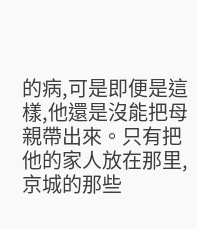的病,可是即便是這樣,他還是沒能把母親帶出來。只有把他的家人放在那里,京城的那些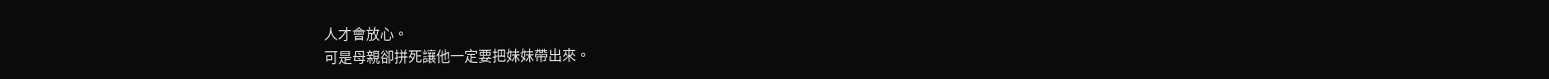人才會放心。
可是母親卻拼死讓他一定要把妹妹帶出來。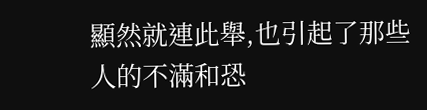顯然就連此舉,也引起了那些人的不滿和恐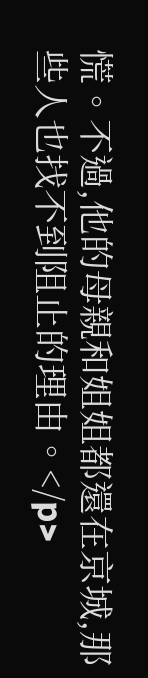慌。不過,他的母親和姐姐都還在京城,那些人也找不到阻止的理由。</p>